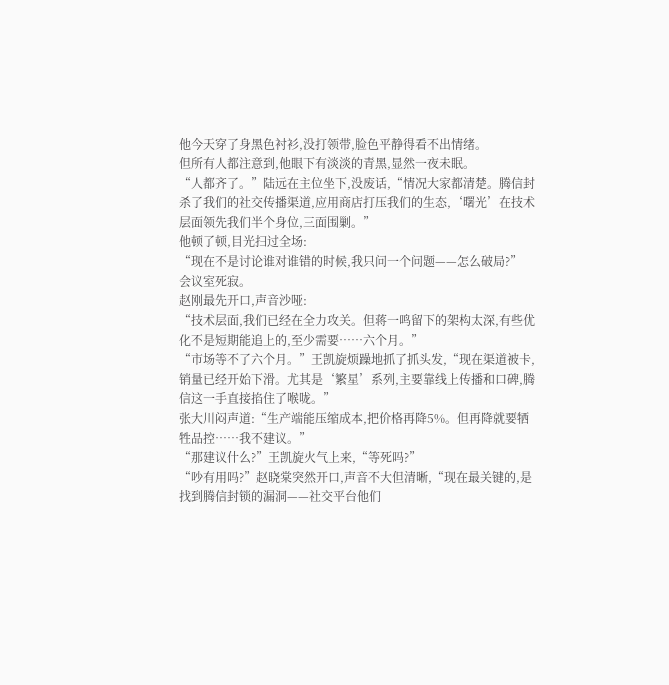他今天穿了身黑色衬衫,没打领带,脸色平静得看不出情绪。
但所有人都注意到,他眼下有淡淡的青黑,显然一夜未眠。
“人都齐了。”陆远在主位坐下,没废话,“情况大家都清楚。腾信封杀了我们的社交传播渠道,应用商店打压我们的生态,‘曙光’在技术层面领先我们半个身位,三面围剿。”
他顿了顿,目光扫过全场:
“现在不是讨论谁对谁错的时候,我只问一个问题——怎么破局?”
会议室死寂。
赵刚最先开口,声音沙哑:
“技术层面,我们已经在全力攻关。但蒋一鸣留下的架构太深,有些优化不是短期能追上的,至少需要……六个月。”
“市场等不了六个月。”王凯旋烦躁地抓了抓头发,“现在渠道被卡,销量已经开始下滑。尤其是‘繁星’系列,主要靠线上传播和口碑,腾信这一手直接掐住了喉咙。”
张大川闷声道:“生产端能压缩成本,把价格再降5%。但再降就要牺牲品控……我不建议。”
“那建议什么?”王凯旋火气上来,“等死吗?”
“吵有用吗?”赵晓棠突然开口,声音不大但清晰,“现在最关键的,是找到腾信封锁的漏洞——社交平台他们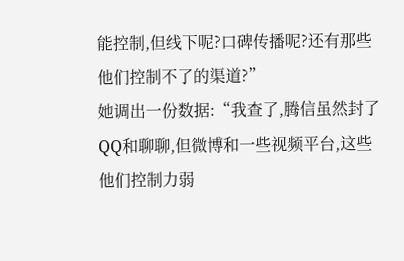能控制,但线下呢?口碑传播呢?还有那些他们控制不了的渠道?”
她调出一份数据:“我查了,腾信虽然封了QQ和聊聊,但微博和一些视频平台,这些他们控制力弱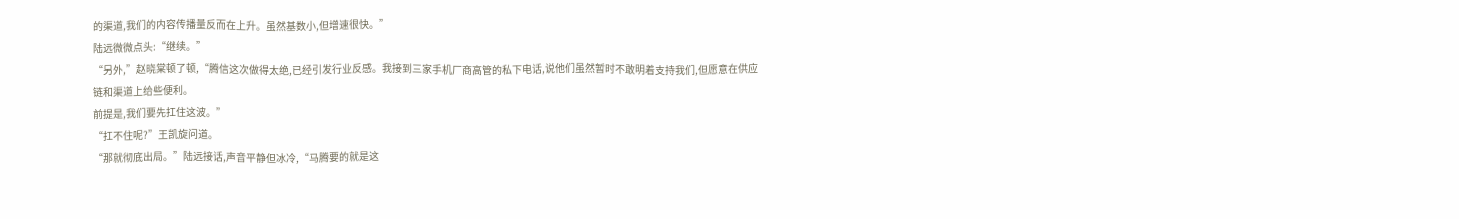的渠道,我们的内容传播量反而在上升。虽然基数小,但增速很快。”
陆远微微点头:“继续。”
“另外,”赵晓棠顿了顿,“腾信这次做得太绝,已经引发行业反感。我接到三家手机厂商高管的私下电话,说他们虽然暂时不敢明着支持我们,但愿意在供应链和渠道上给些便利。
前提是,我们要先扛住这波。”
“扛不住呢?”王凯旋问道。
“那就彻底出局。”陆远接话,声音平静但冰冷,“马腾要的就是这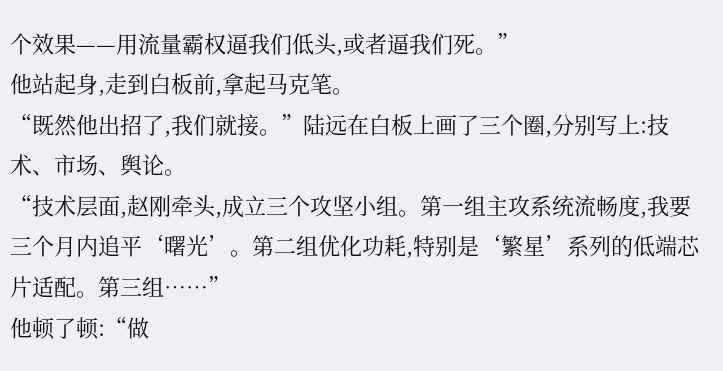个效果——用流量霸权逼我们低头,或者逼我们死。”
他站起身,走到白板前,拿起马克笔。
“既然他出招了,我们就接。”陆远在白板上画了三个圈,分别写上:技术、市场、舆论。
“技术层面,赵刚牵头,成立三个攻坚小组。第一组主攻系统流畅度,我要三个月内追平‘曙光’。第二组优化功耗,特别是‘繁星’系列的低端芯片适配。第三组……”
他顿了顿:“做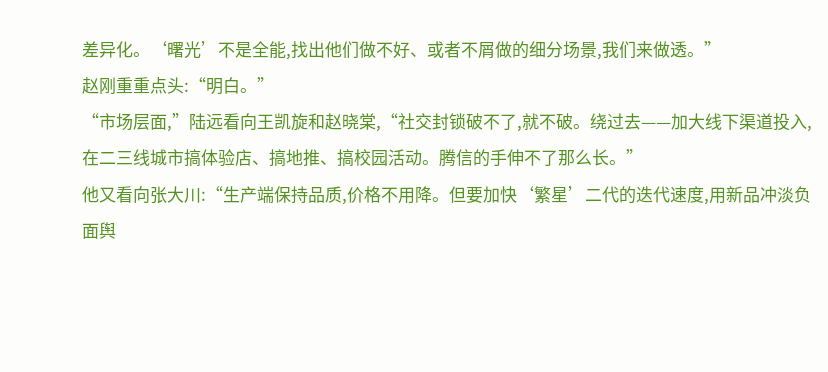差异化。‘曙光’不是全能,找出他们做不好、或者不屑做的细分场景,我们来做透。”
赵刚重重点头:“明白。”
“市场层面,”陆远看向王凯旋和赵晓棠,“社交封锁破不了,就不破。绕过去——加大线下渠道投入,在二三线城市搞体验店、搞地推、搞校园活动。腾信的手伸不了那么长。”
他又看向张大川:“生产端保持品质,价格不用降。但要加快‘繁星’二代的迭代速度,用新品冲淡负面舆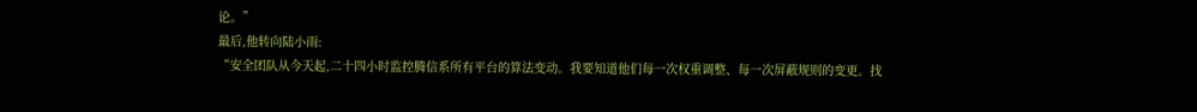论。”
最后,他转向陆小雨:
“安全团队从今天起,二十四小时监控腾信系所有平台的算法变动。我要知道他们每一次权重调整、每一次屏蔽规则的变更。找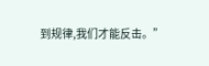到规律,我们才能反击。”